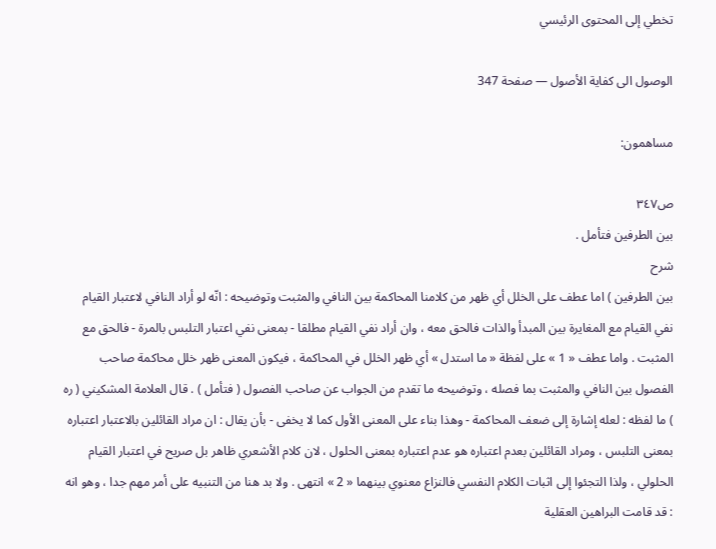تخطي إلى المحتوى الرئيسي

الوصول الى كفاية الأصول — صفحة 347

مساهمون:

ص٣٤٧
بين الطرفين فتأمل .
شرح
بين الطرفين ) اما عطف على الخلل أي ظهر من كلامنا المحاكمة بين النافي والمثبت وتوضيحه : انّه لو أراد النافي لاعتبار القيام نفي القيام مع المغايرة بين المبدأ والذات فالحق معه ، وان أراد نفي القيام مطلقا - بمعنى نفي اعتبار التلبس بالمرة - فالحق مع المثبت . واما عطف « 1 » على لفظة « ما استدل » أي ظهر الخلل في المحاكمة ، فيكون المعنى ظهر خلل محاكمة صاحب الفصول بين النافي والمثبت بما فصله ، وتوضيحه ما تقدم من الجواب عن صاحب الفصول ( فتأمل ) . قال العلامة المشكيني ( ره ) ما لفظه : لعله إشارة إلى ضعف المحاكمة - وهذا بناء على المعنى الأول كما لا يخفى - بأن يقال : ان مراد القائلين بالاعتبار اعتباره بمعنى التلبس ، ومراد القائلين بعدم اعتباره هو عدم اعتباره بمعنى الحلول ، لان كلام الأشعري ظاهر بل صريح في اعتبار القيام الحلولي ، ولذا التجئوا إلى اثبات الكلام النفسي فالنزاع معنوي بينهما « 2 » انتهى . ولا بد هنا من التنبيه على أمر مهم جدا ، وهو انه : قد قامت البراهين العقلية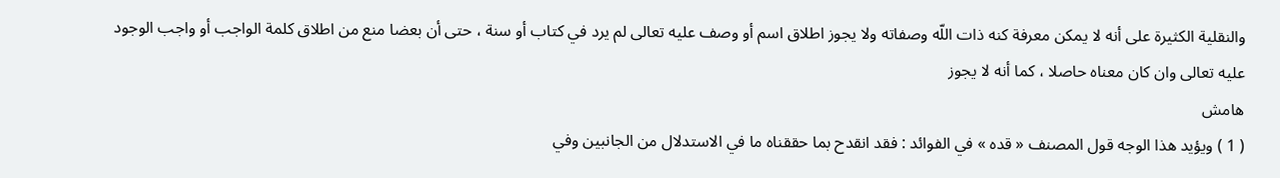والنقلية الكثيرة على أنه لا يمكن معرفة كنه ذات اللّه وصفاته ولا يجوز اطلاق اسم أو وصف عليه تعالى لم يرد في كتاب أو سنة ، حتى أن بعضا منع من اطلاق كلمة الواجب أو واجب الوجود عليه تعالى وان كان معناه حاصلا ، كما أنه لا يجوز
هامش
( 1 ) ويؤيد هذا الوجه قول المصنف « قده » في الفوائد : فقد انقدح بما حققناه ما في الاستدلال من الجانبين وفي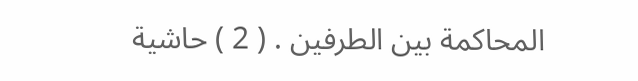المحاكمة بين الطرفين . ( 2 ) حاشية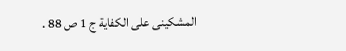المشكينى على الكفاية ج 1 ص 88 .